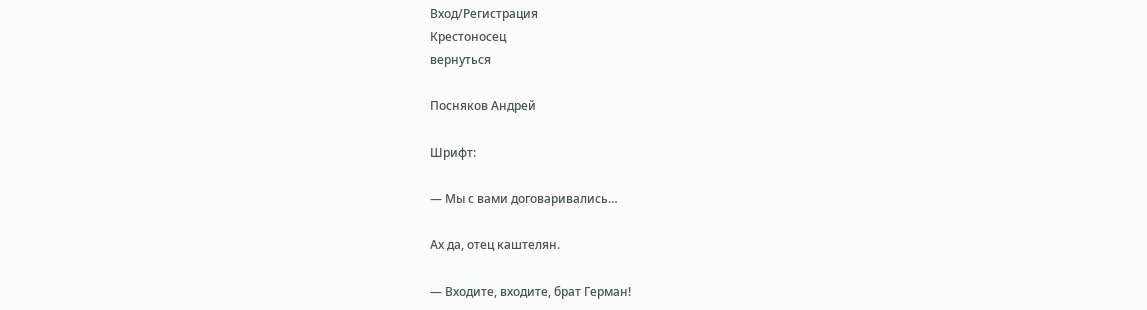Вход/Регистрация
Крестоносец
вернуться

Посняков Андрей

Шрифт:

— Мы с вами договаривались…

Ах да, отец каштелян.

— Входите, входите, брат Герман!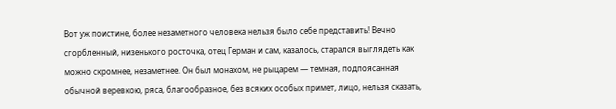Вот уж поистине, более незаметного человека нельзя было себе представить! Вечно сгорбленный, низенького росточка, отец Герман и сам, казалось, старался выглядеть как можно скромнее, незаметнее. Он был монахом, не рыцарем — темная, подпоясанная обычной веревкою, ряса, благообразное, без всяких особых примет, лицо, нельзя сказать,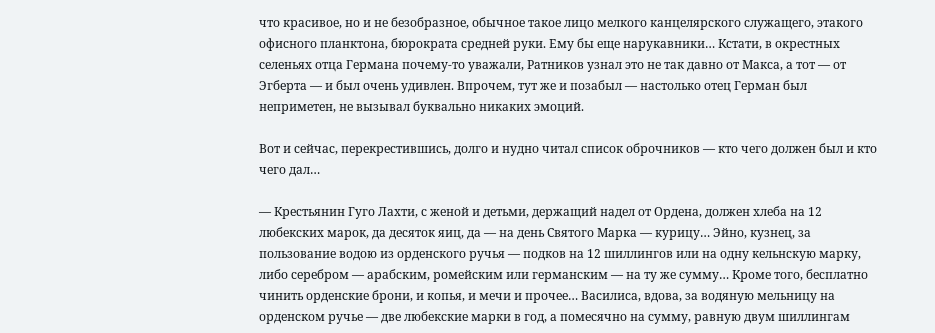что красивое, но и не безобразное, обычное такое лицо мелкого канцелярского служащего, этакого офисного планктона, бюрократа средней руки. Ему бы еще нарукавники… Кстати, в окрестных селеньях отца Германа почему-то уважали, Ратников узнал это не так давно от Макса, а тот — от Эгберта — и был очень удивлен. Впрочем, тут же и позабыл — настолько отец Герман был неприметен, не вызывал буквально никаких эмоций.

Вот и сейчас, перекрестившись, долго и нудно читал список оброчников — кто чего должен был и кто чего дал…

— Крестьянин Гуго Лахти, с женой и детьми, держащий надел от Ордена, должен хлеба на 12 любекских марок, да десяток яиц, да — на день Святого Марка — курицу… Эйно, кузнец, за пользование водою из орденского ручья — подков на 12 шиллингов или на одну кельнскую марку, либо серебром — арабским, ромейским или германским — на ту же сумму… Кроме того, бесплатно чинить орденские брони, и копья, и мечи и прочее… Василиса, вдова, за водяную мельницу на орденском ручье — две любекские марки в год, а помесячно на сумму, равную двум шиллингам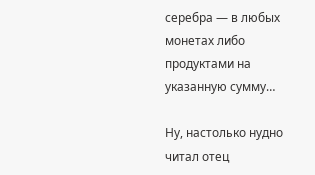серебра — в любых монетах либо продуктами на указанную сумму…

Ну, настолько нудно читал отец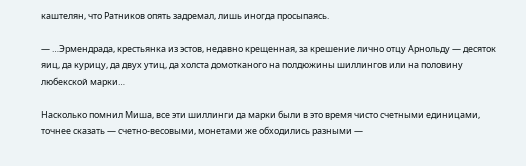каштелян, что Ратников опять задремал, лишь иногда просыпаясь.

— …Эрмендрада, крестьянка из эстов, недавно крещенная, за крешение лично отцу Арнольду — десяток яиц, да курицу, да двух утиц, да холста домотканого на полдюжины шиллингов или на половину любекской марки…

Насколько помнил Миша, все эти шиллинги да марки были в это время чисто счетными единицами, точнее сказать — счетно-весовыми, монетами же обходились разными —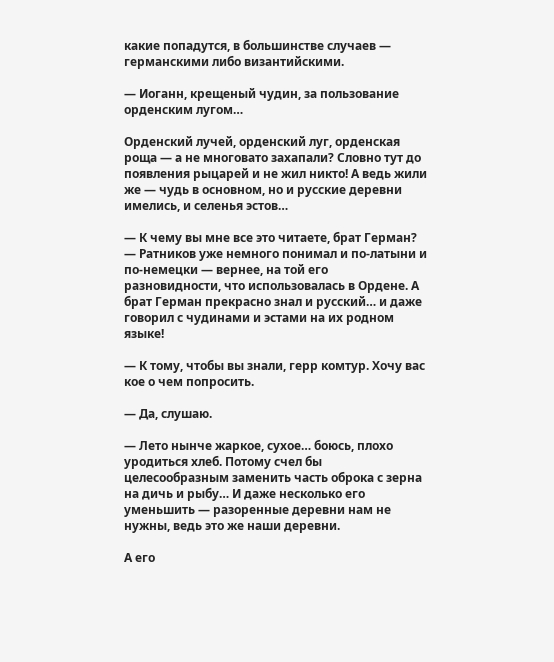какие попадутся, в большинстве случаев — германскими либо византийскими.

— Иоганн, крещеный чудин, за пользование орденским лугом…

Орденский лучей, орденский луг, орденская роща — а не многовато захапали? Словно тут до появления рыцарей и не жил никто! А ведь жили же — чудь в основном, но и русские деревни имелись, и селенья эстов…

— К чему вы мне все это читаете, брат Герман? — Ратников уже немного понимал и по-латыни и по-немецки — вернее, на той его разновидности, что использовалась в Ордене. А брат Герман прекрасно знал и русский… и даже говорил с чудинами и эстами на их родном языке!

— К тому, чтобы вы знали, герр комтур. Хочу вас кое о чем попросить.

— Да, слушаю.

— Лето нынче жаркое, сухое… боюсь, плохо уродиться хлеб. Потому счел бы целесообразным заменить часть оброка с зерна на дичь и рыбу… И даже несколько его уменьшить — разоренные деревни нам не нужны, ведь это же наши деревни.

А его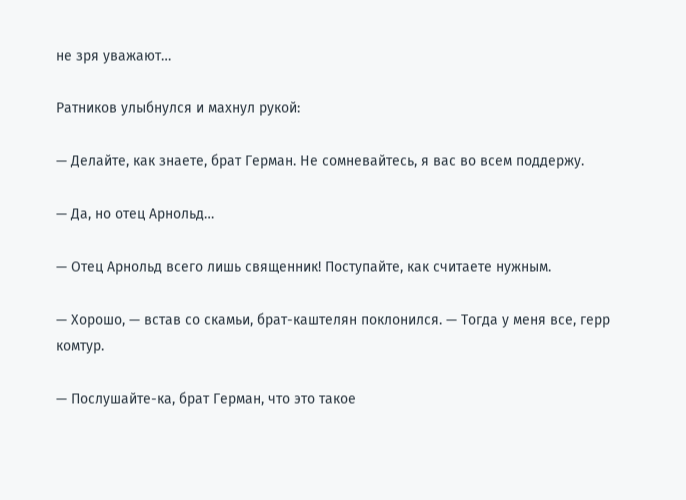не зря уважают…

Ратников улыбнулся и махнул рукой:

— Делайте, как знаете, брат Герман. Не сомневайтесь, я вас во всем поддержу.

— Да, но отец Арнольд…

— Отец Арнольд всего лишь священник! Поступайте, как считаете нужным.

— Хорошо, — встав со скамьи, брат-каштелян поклонился. — Тогда у меня все, герр комтур.

— Послушайте-ка, брат Герман, что это такое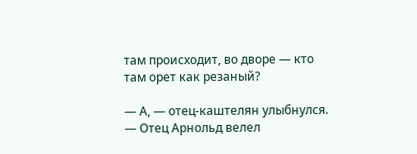там происходит, во дворе — кто там орет как резаный?

— А, — отец-каштелян улыбнулся. — Отец Арнольд велел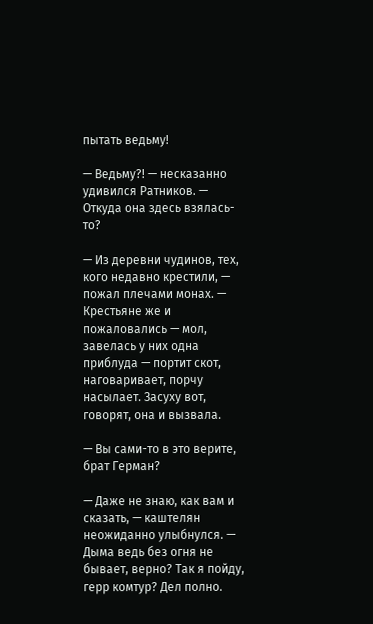пытать ведьму!

— Ведьму?! — несказанно удивился Ратников. — Откуда она здесь взялась-то?

— Из деревни чудинов, тех, кого недавно крестили, — пожал плечами монах. — Крестьяне же и пожаловались — мол, завелась у них одна приблуда — портит скот, наговаривает, порчу насылает. Засуху вот, говорят, она и вызвала.

— Вы сами-то в это верите, брат Герман?

— Даже не знаю, как вам и сказать, — каштелян неожиданно улыбнулся. — Дыма ведь без огня не бывает, верно? Так я пойду, герр комтур? Дел полно.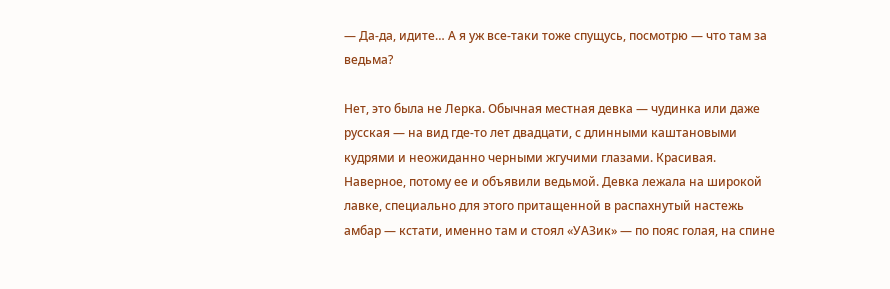— Да-да, идите… А я уж все-таки тоже спущусь, посмотрю — что там за ведьма?

Нет, это была не Лерка. Обычная местная девка — чудинка или даже русская — на вид где-то лет двадцати, с длинными каштановыми кудрями и неожиданно черными жгучими глазами. Красивая. Наверное, потому ее и объявили ведьмой. Девка лежала на широкой лавке, специально для этого притащенной в распахнутый настежь амбар — кстати, именно там и стоял «УАЗик» — по пояс голая, на спине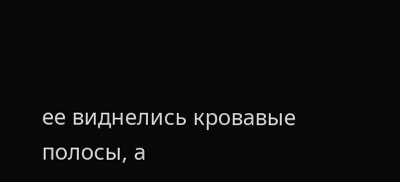ее виднелись кровавые полосы, а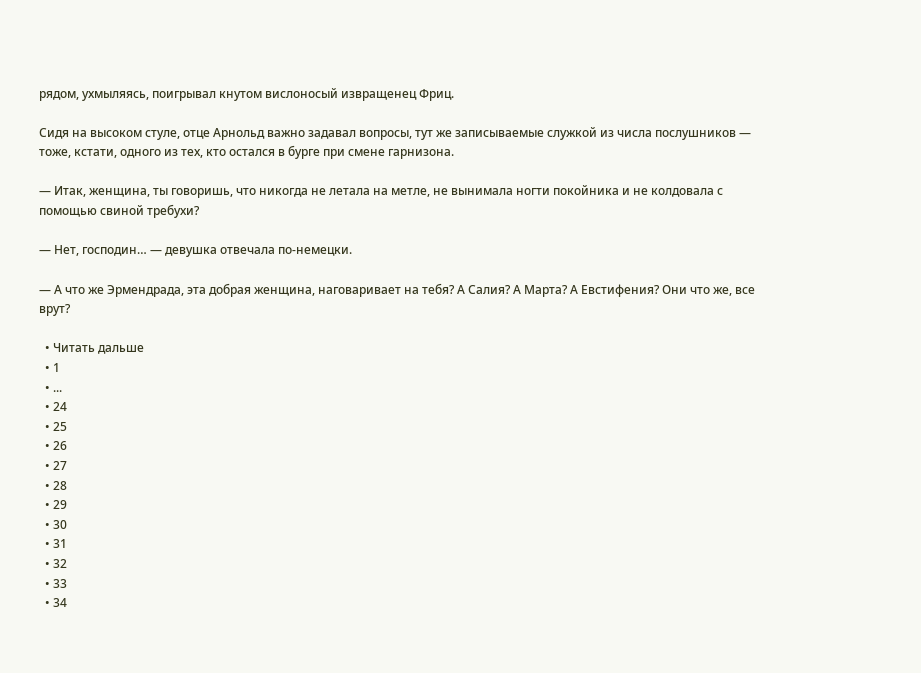рядом, ухмыляясь, поигрывал кнутом вислоносый извращенец Фриц.

Сидя на высоком стуле, отце Арнольд важно задавал вопросы, тут же записываемые служкой из числа послушников — тоже, кстати, одного из тех, кто остался в бурге при смене гарнизона.

— Итак, женщина, ты говоришь, что никогда не летала на метле, не вынимала ногти покойника и не колдовала с помощью свиной требухи?

— Нет, господин… — девушка отвечала по-немецки.

— А что же Эрмендрада, эта добрая женщина, наговаривает на тебя? А Салия? А Марта? А Евстифения? Они что же, все врут?

  • Читать дальше
  • 1
  • ...
  • 24
  • 25
  • 26
  • 27
  • 28
  • 29
  • 30
  • 31
  • 32
  • 33
  • 34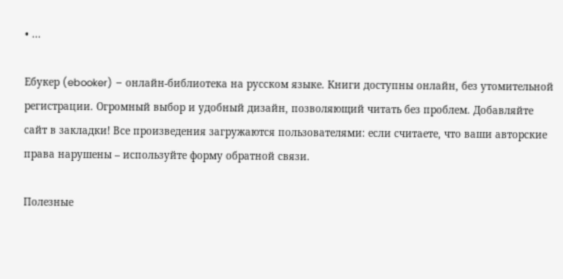• ...

Ебукер (ebooker) – онлайн-библиотека на русском языке. Книги доступны онлайн, без утомительной регистрации. Огромный выбор и удобный дизайн, позволяющий читать без проблем. Добавляйте сайт в закладки! Все произведения загружаются пользователями: если считаете, что ваши авторские права нарушены – используйте форму обратной связи.

Полезные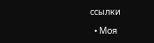ссылки

  • Моя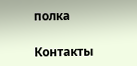полка

Контакты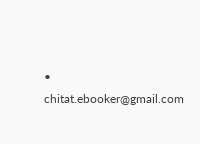• chitat.ebooker@gmail.com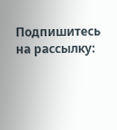Подпишитесь на рассылку: